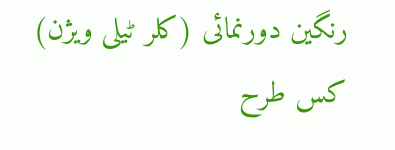رنگین دورنمائی (کلر ٹیلی ویژن) کس طرح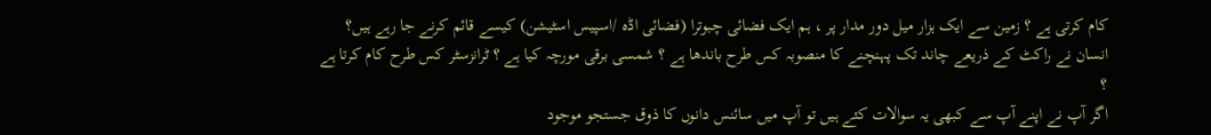کام کرتی ہے ؟ زمین سے ایک ہزار میل دور مدار پر ، ہم ایک فضائی چبوترا (فضائی اڈہ /اسپیس اسٹیشن) کیسے قائم کرنے جا رہے ہیں؟ انسان نے راکٹ کے ذریعے چاند تک پہنچنے کا منصوبہ کس طرح باندھا ہے ؟ شمسی برقی مورچہ کیا ہے ؟ ٹرانزسٹر کس طرح کام کرتا ہے ؟
اگر آپ نے اپنے آپ سے کبھی یہ سوالات کئے ہیں تو آپ میں سائنس دانوں کا ذوق جستجو موجود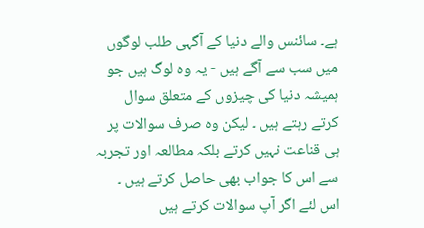ہے۔ سائنس والے دنیا کے آگہی طلب لوگوں میں سب سے آگے ہیں - یہ وہ لوگ ہیں جو ہمیشہ دنیا کی چیزوں کے متعلق سوال کرتے رہتے ہیں ۔ لیکن وہ صرف سوالات پر ہی قناعت نہیں کرتے بلكہ مطالعہ اور تجربہ سے اس کا جواب بھی حاصل کرتے ہیں ۔
اس لئے اگر آپ سوالات کرتے ہیں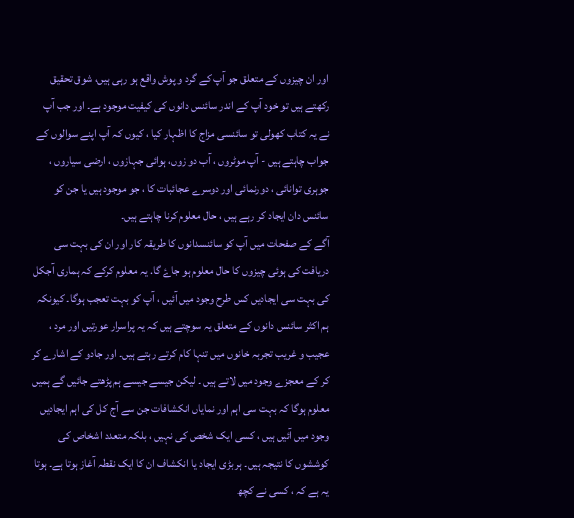اور ان چیزوں کے متعلق جو آپ کے گرد و پوش واقع ہو رہی ہیں، شوق تحقیق رکھتے ہیں تو خود آپ کے اندر سائنس دانوں کی کیفیت موجود ہے۔ اور جب آپ نے یہ کتاب کھولی تو سائنسی مزاج کا اظہار کیا ، کیوں کہ آپ اپنے سوالوں کے جواب چاہتے ہیں - آپ موٹروں ، آب دو زوں، ہوائی جہازوں ، ارضی سیاروں ، جوہری توانائی ، دورنمائی اور دوسرے عجائبات کا ، جو موجود ہیں یا جن کو سائنس دان ایجاد کر رہے ہیں ، حال معلوم کرنا چاہتے ہیں۔
آگے کے صفحات میں آپ کو سائنسدانوں کا طریقہ کار اور ان کی بہت سی دریافت کی ہوئی چیزوں کا حال معلوم ہو جاۓ گا. یہ معلوم کرکے کہ ہماری آجکل کی بہت سی ایجادیں کس طرح وجود میں آئیں ، آپ کو بہت تعجب ہوگا۔ کیونکہ ہم اکثر سائنس دانوں کے متعلق یہ سوچتے ہیں کہ یہ پراسرار عورتیں اور مرد ، عجیب و غریب تجربہ خانوں میں تنہا کام کرتے رہتے ہیں۔ اور جادو کے اشارے کر کر کے معجزے وجود میں لاتے ہیں ۔ لیکن جیسے جیسے ہم پڑھتے جائیں گے ہمیں معلوم ہوگا کہ بہت سی اہم اور نمایاں انکشافات جن سے آج کل کی اہم ایجادیں وجود میں آئیں ہیں ، کسی ایک شخص کی نہیں ، بلكہ متعدد اشخاص کی کوششوں کا نتیجہ ہیں۔ ہر بڑی ایجاد یا انکشاف ان کا ایک نقطہ آغاز ہوتا ہے۔ ہوتا یہ ہے کہ ، کسی نے کچھ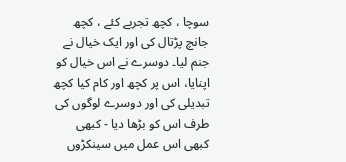سوچا ، کچھ تجربے کئے ، کچھ جانچ پڑتال کی اور ایک خیال نے جنم لیا۔ دوسرے نے اس خیال کو اپنایا، اس پر کچھ اور کام کیا کچھ تبدیلی کی اور دوسرے لوگوں کی طرف اس کو بڑھا دیا - کبھی کبھی اس عمل میں سینکڑوں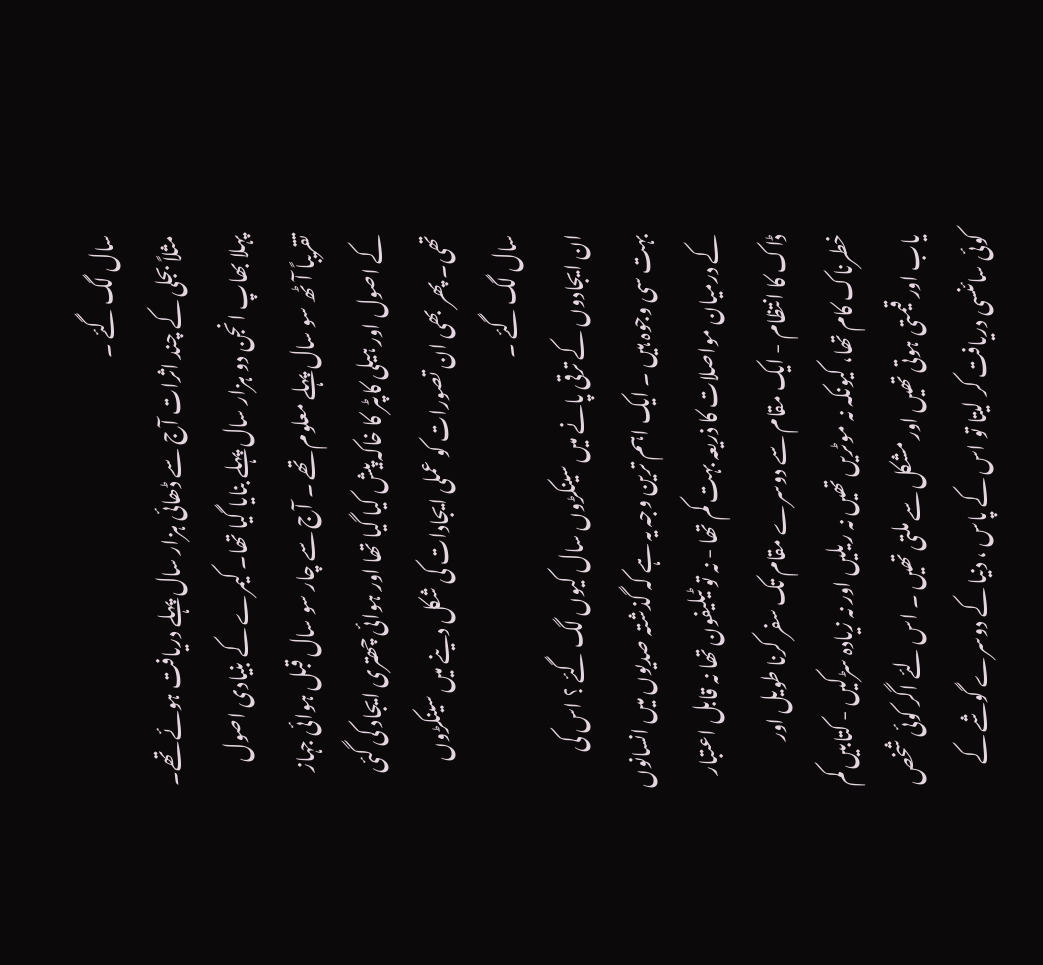سال لگ گئے ۔
مثلاً بجلی کے چند اثرات آج سے ڈھائی ہزار سال پہلے دریافت ہوئے تھے۔ پہلا بھاپ انجن دو ہزار سال پہلے بنایا گیا تھا۔ کیمرے کے بنیادی اصول تقریباً آٹھ سو سال پہلے معلوم تھے ۔ آج سے چار سو سال قبل ہوائی جہاز کے اصول اور ہیلی کاپٹر کا خاکہ پیش کیا گیا تھا اور ہوائی چھتری ایجاد کی گئی تھی۔ پھر بھی ان تصورات کو عملی ایجادات کی شکل دینے میں سینکڑوں سال لگ گئے ۔
ان ایجادوں کے ترقی پانے میں سینکڑوں سال کیوں لگ گئے ؟ اس کی بہت سی وجوہ ہیں ۔ ایک اہم ترين وجہ یہ ہے کہ گذشتہ صدیوں میں انسانوں کے درمیان مواصلات کا ذریعہ بہت کم تھا - نہ تو ٹیلیفون تھا نہ قابل اعتبار ڈاک کا انتظام - ایک مقام سے دوسرے مقام تک سفر کرنا طویل اور خطرناک کام تھا، کیونکہ نہ موٹریں تھیں نہ ریلیں اور نہ زیادہ سڑکیں - کتابیں کم یاب اور قیمتی ہوتی تھیں اور مشکل سے ملتی تھیں ۔ اس لئے اگر کوئی شخص کوئی سائنسی دریافت کر لیتا تو اس کے پاس ، دنیا کے دوسرے گوشے کے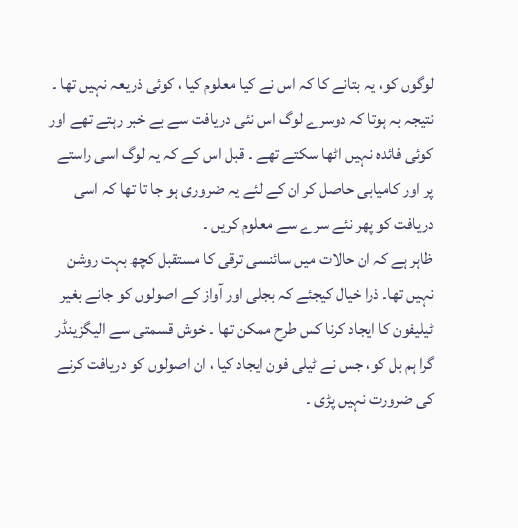لوگوں کو، یہ بتانے کا کہ اس نے کیا معلوم کیا ، کوئی ذریعہ نہیں تھا ۔ نتیجہ بہ ہوتا کہ دوسرے لوگ اس نئی دریافت سے بے خبر رہتے تھے اور کوئی فائدہ نہیں اٹھا سکتے تھے ۔ قبل اس کے کہ یہ لوگ اسی راستے پر اور کامیابی حاصل کر ان کے لئے یہ ضروری ہو جا تا تھا کہ اسی دریافت کو پھر نئے سرے سے معلوم کریں ۔
ظاہر ہے کہ ان حالات میں سائنسی ترقی کا مستقبل کچھ بہت روشن نہیں تھا۔ ذرا خیال کیجئے کہ بجلی اور آواز کے اصولوں کو جانے بغیر ٹیلیفون کا ایجاد کرنا کس طرح ممکن تھا ۔ خوش قسمتی سے الیگزینڈر گرا ہم بل کو، جس نے ٹیلی فون ایجاد کیا ، ان اصولوں کو دریافت کرنے کی ضرورت نہیں پڑی ۔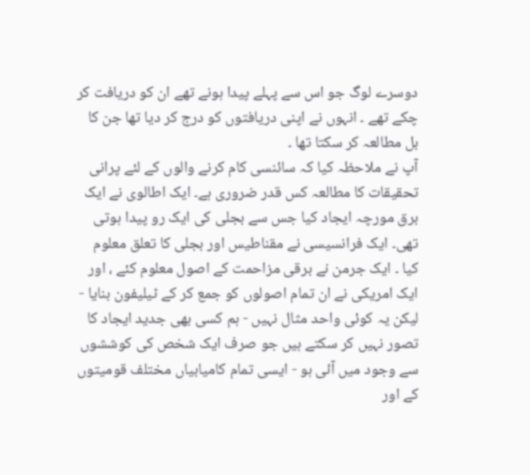دوسرے لوگ جو اس سے پہلے پیدا ہونے تھے ان کو دریافت کر چکے تھے ۔ انہوں نے اپنی دریافتوں کو درج کر دیا تھا جن کا بل مطالعہ کر سکتا تھا ۔
آپ نے ملاحظہ کیا کہ سائنسی کام کرنے والوں کے لئے پرانی تحقیقات کا مطالعہ کس قدر ضروری ہے۔ ایک اطالوی نے ایک برق مورچہ ایجاد کیا جس سے بجلی کی ایک رو پیدا ہوتی تھی۔ ایک فرانسیسی نے مقناطیس اور بجلی کا تعلق معلوم کیا ۔ ایک جرمن نے برقی مزاحمت کے اصول معلوم کئے ، اور ایک امریکی نے ان تمام اصولوں کو جمع کر کے ٹیلیفون بنایا -
لیکن یہ کوئی واحد مثال نہیں - ہم کسی بھی جدید ایجاد کا تصور نہیں کر سکتے ہیں جو صرف ایک شخص کی کوششوں سے وجود میں آئی ہو - ایسی تمام کامیابیاں مختلف قومیتوں کے اور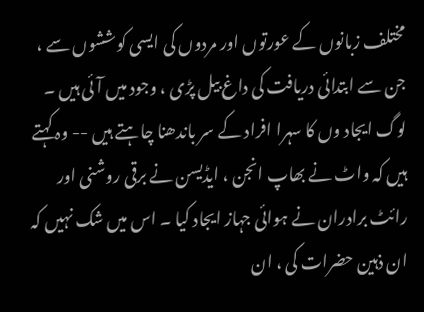مختلف زبانوں کے عورتوں اور مردوں کی ایسی کوششوں سے ، جن سے ابتدائی دریافت کی داغ بیل پڑی ، وجود میں آئی ہیں ۔
لوگ ایجاد وں کا سہرا افراد کے سر باندھنا چاہتے ہیں -- وہ کہتے ہیں کہ واٹ نے بھاپ انجن ، ایڈیسن نے برقی روشنی اور رائٹ برادران نے ہوائی جہاز ایجاد کیا ۔ اس میں شک نہیں کہ ان ذہین حضرات کی ، ان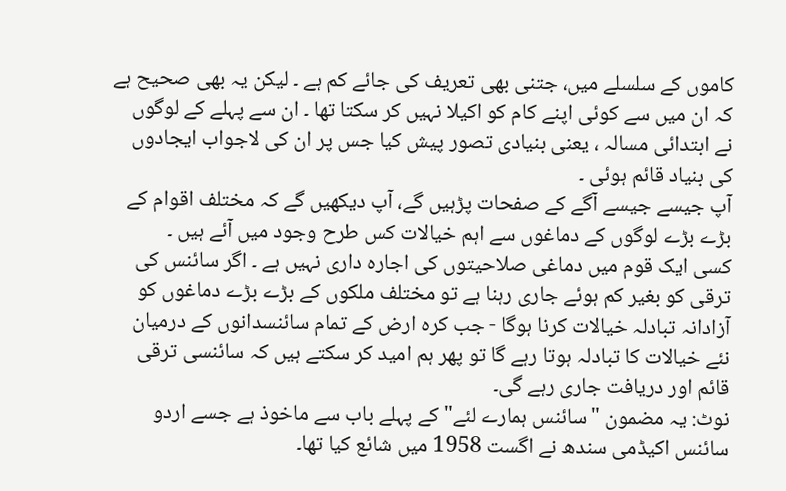کاموں کے سلسلے میں، جتنی بھی تعریف کی جائے کم ہے ۔ لیکن یہ بھی صحیح ہے کہ ان میں سے کوئی اپنے کام کو اکیلا نہیں کر سکتا تھا ۔ ان سے پہلے کے لوگوں نے ابتدائی مسالہ ، یعنی بنیادی تصور پیش کیا جس پر ان کی لاجواب ایجادوں کی بنیاد قائم ہوئی ۔
آپ جیسے جیسے آگے کے صفحات پڑہیں گے، آپ دیکھیں گے کہ مختلف اقوام کے بڑے بڑے لوگوں کے دماغوں سے اہم خیالات کس طرح وجود میں آئے ہیں ۔
کسی ایک قوم میں دماغی صلاحیتوں کی اجارہ داری نہیں ہے ۔ اگر سائنس کی ترقی کو بغیر كم ہوئے جاری رہنا ہے تو مختلف ملکوں کے بڑے بڑے دماغوں کو آزادانہ تبادلہ خیالات کرنا ہوگا - جب کرہ ارض کے تمام سائنسدانوں کے درمیان نئے خیالات کا تبادلہ ہوتا رہے گا تو پھر ہم امید کر سکتے ہیں کہ سائنسی ترقی قائم اور دریافت جاری رہے گی۔
نوٹ: یہ مضمون "سائنس ہمارے لئے" کے پہلے باب سے ماخوذ ہے جسے اردو سائنس اکیڈمی سندھ نے اگست 1958 میں شائع کیا تھا۔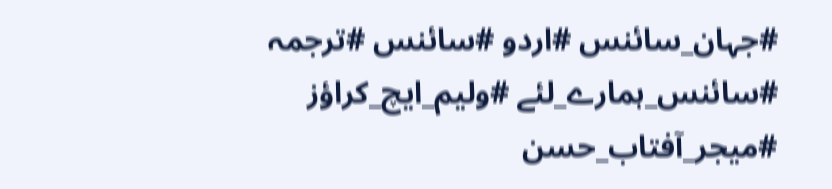#جہان_سائنس #اردو #سائنس #ترجمہ #سائنس_ہمارے_لئے #ولیم_ایچ_کراؤز #میجر_آفتاب_حسن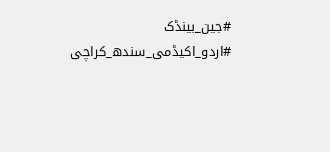#جین_بینڈک #اردو_اکیڈمی_سندھ_کراچی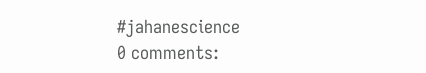#jahanescience
0 comments: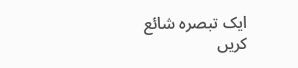ایک تبصرہ شائع کریں